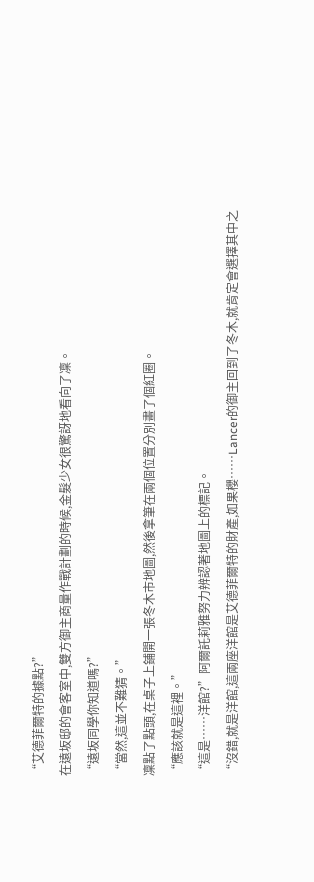“艾德菲爾特的據點?”
在遠坂邸的會客室中,雙方御主商量作戰計劃的時候,金髮少女很驚訝地看向了凜。
“遠坂同學你知道嗎?”
“當然,這並不難猜。”
凜點了點頭,在桌子上鋪開一張冬木市地圖,然後拿筆在兩個位置分別畫了個紅圈。
“應該就是這裡。”
“這是……洋館?”阿爾託莉雅努力辨認著地圖上的標記。
“沒錯,就是洋館,這兩座洋館是艾德菲爾特的財產,如果櫻……Lancer的御主回到了冬木,就肯定會選擇其中之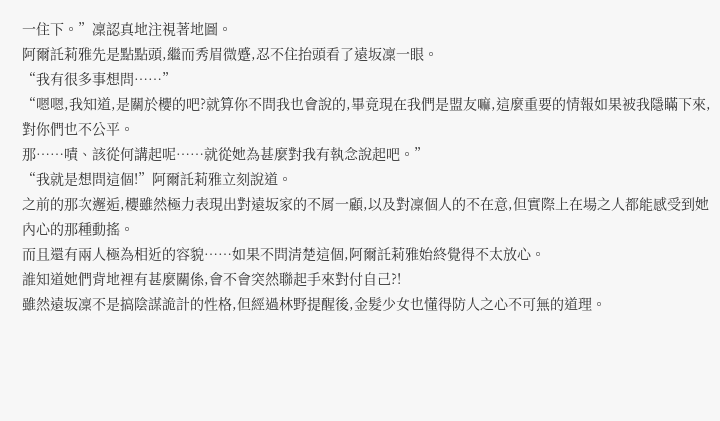一住下。”凜認真地注視著地圖。
阿爾託莉雅先是點點頭,繼而秀眉微蹙,忍不住抬頭看了遠坂凜一眼。
“我有很多事想問……”
“嗯嗯,我知道,是關於櫻的吧?就算你不問我也會說的,畢竟現在我們是盟友嘛,這麼重要的情報如果被我隱瞞下來,對你們也不公平。
那……嘖、該從何講起呢……就從她為甚麼對我有執念說起吧。”
“我就是想問這個!”阿爾託莉雅立刻說道。
之前的那次邂逅,櫻雖然極力表現出對遠坂家的不屑一顧,以及對凜個人的不在意,但實際上在場之人都能感受到她內心的那種動搖。
而且還有兩人極為相近的容貌……如果不問清楚這個,阿爾託莉雅始終覺得不太放心。
誰知道她們背地裡有甚麼關係,會不會突然聯起手來對付自己?!
雖然遠坂凜不是搞陰謀詭計的性格,但經過林野提醒後,金髮少女也懂得防人之心不可無的道理。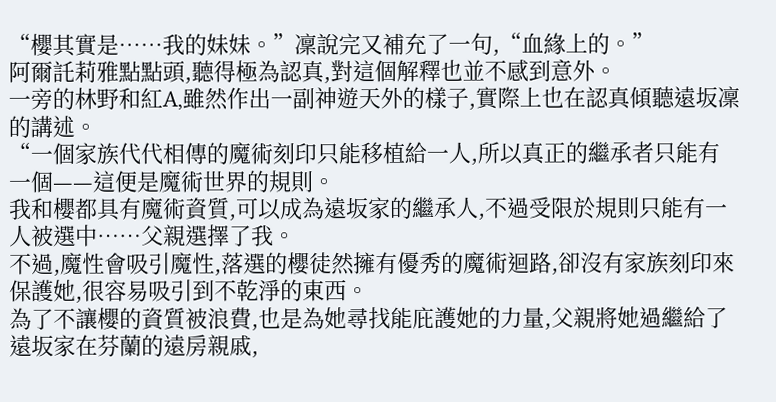“櫻其實是……我的妹妹。”凜說完又補充了一句,“血緣上的。”
阿爾託莉雅點點頭,聽得極為認真,對這個解釋也並不感到意外。
一旁的林野和紅A,雖然作出一副神遊天外的樣子,實際上也在認真傾聽遠坂凜的講述。
“一個家族代代相傳的魔術刻印只能移植給一人,所以真正的繼承者只能有一個——這便是魔術世界的規則。
我和櫻都具有魔術資質,可以成為遠坂家的繼承人,不過受限於規則只能有一人被選中……父親選擇了我。
不過,魔性會吸引魔性,落選的櫻徒然擁有優秀的魔術迴路,卻沒有家族刻印來保護她,很容易吸引到不乾淨的東西。
為了不讓櫻的資質被浪費,也是為她尋找能庇護她的力量,父親將她過繼給了遠坂家在芬蘭的遠房親戚,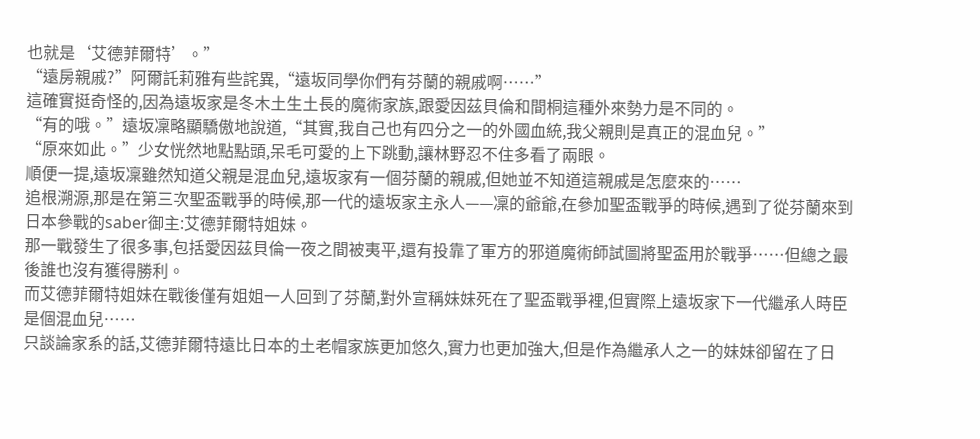也就是‘艾德菲爾特’。”
“遠房親戚?”阿爾託莉雅有些詫異,“遠坂同學你們有芬蘭的親戚啊……”
這確實挺奇怪的,因為遠坂家是冬木土生土長的魔術家族,跟愛因茲貝倫和間桐這種外來勢力是不同的。
“有的哦。”遠坂凜略顯驕傲地說道,“其實,我自己也有四分之一的外國血統,我父親則是真正的混血兒。”
“原來如此。”少女恍然地點點頭,呆毛可愛的上下跳動,讓林野忍不住多看了兩眼。
順便一提,遠坂凜雖然知道父親是混血兒,遠坂家有一個芬蘭的親戚,但她並不知道這親戚是怎麼來的……
追根溯源,那是在第三次聖盃戰爭的時候,那一代的遠坂家主永人——凜的爺爺,在參加聖盃戰爭的時候,遇到了從芬蘭來到日本參戰的saber御主:艾德菲爾特姐妹。
那一戰發生了很多事,包括愛因茲貝倫一夜之間被夷平,還有投靠了軍方的邪道魔術師試圖將聖盃用於戰爭……但總之最後誰也沒有獲得勝利。
而艾德菲爾特姐妹在戰後僅有姐姐一人回到了芬蘭,對外宣稱妹妹死在了聖盃戰爭裡,但實際上遠坂家下一代繼承人時臣是個混血兒……
只談論家系的話,艾德菲爾特遠比日本的土老帽家族更加悠久,實力也更加強大,但是作為繼承人之一的妹妹卻留在了日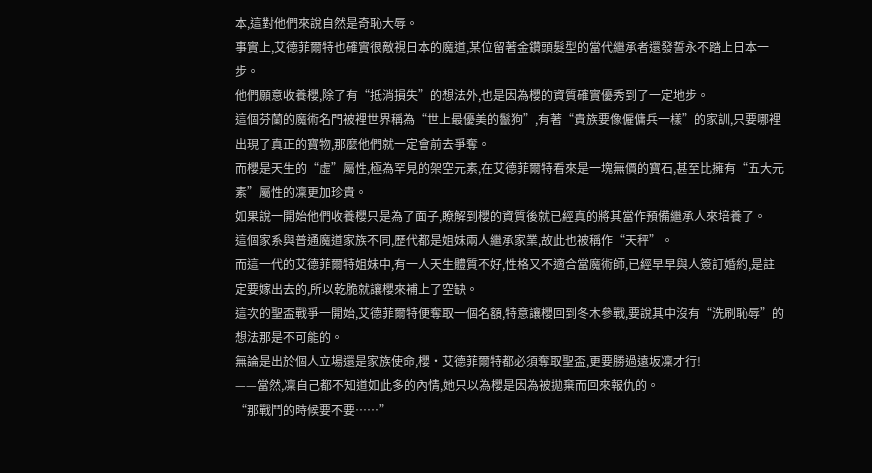本,這對他們來說自然是奇恥大辱。
事實上,艾德菲爾特也確實很敵視日本的魔道,某位留著金鑽頭髮型的當代繼承者還發誓永不踏上日本一步。
他們願意收養櫻,除了有“抵消損失”的想法外,也是因為櫻的資質確實優秀到了一定地步。
這個芬蘭的魔術名門被裡世界稱為“世上最優美的鬣狗”,有著“貴族要像僱傭兵一樣”的家訓,只要哪裡出現了真正的寶物,那麼他們就一定會前去爭奪。
而櫻是天生的“虛”屬性,極為罕見的架空元素,在艾德菲爾特看來是一塊無價的寶石,甚至比擁有“五大元素”屬性的凜更加珍貴。
如果說一開始他們收養櫻只是為了面子,瞭解到櫻的資質後就已經真的將其當作預備繼承人來培養了。
這個家系與普通魔道家族不同,歷代都是姐妹兩人繼承家業,故此也被稱作“天秤”。
而這一代的艾德菲爾特姐妹中,有一人天生體質不好,性格又不適合當魔術師,已經早早與人簽訂婚約,是註定要嫁出去的,所以乾脆就讓櫻來補上了空缺。
這次的聖盃戰爭一開始,艾德菲爾特便奪取一個名額,特意讓櫻回到冬木參戰,要說其中沒有“洗刷恥辱”的想法那是不可能的。
無論是出於個人立場還是家族使命,櫻·艾德菲爾特都必須奪取聖盃,更要勝過遠坂凜才行!
——當然,凜自己都不知道如此多的內情,她只以為櫻是因為被拋棄而回來報仇的。
“那戰鬥的時候要不要……”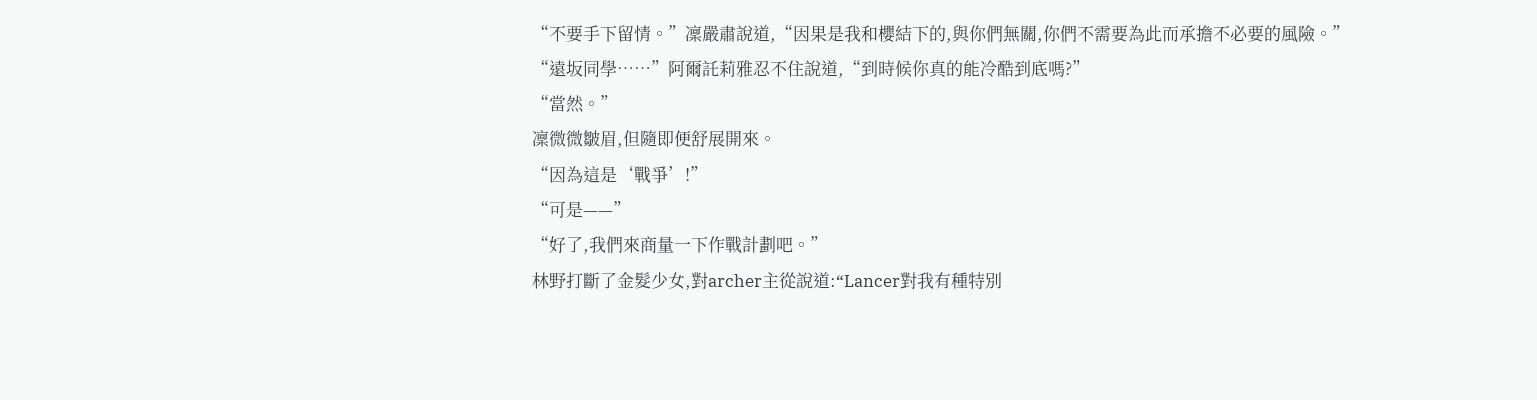“不要手下留情。”凜嚴肅說道,“因果是我和櫻結下的,與你們無關,你們不需要為此而承擔不必要的風險。”
“遠坂同學……”阿爾託莉雅忍不住說道,“到時候你真的能冷酷到底嗎?”
“當然。”
凜微微皺眉,但隨即便舒展開來。
“因為這是‘戰爭’!”
“可是——”
“好了,我們來商量一下作戰計劃吧。”
林野打斷了金髮少女,對archer主從說道:“Lancer對我有種特別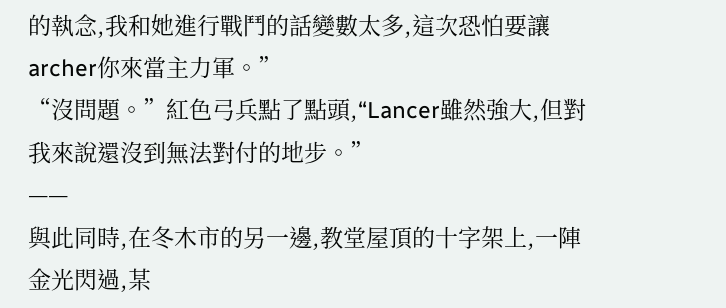的執念,我和她進行戰鬥的話變數太多,這次恐怕要讓archer你來當主力軍。”
“沒問題。”紅色弓兵點了點頭,“Lancer雖然強大,但對我來說還沒到無法對付的地步。”
——
與此同時,在冬木市的另一邊,教堂屋頂的十字架上,一陣金光閃過,某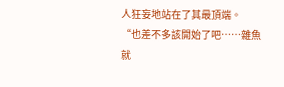人狂妄地站在了其最頂端。
“也差不多該開始了吧……雜魚就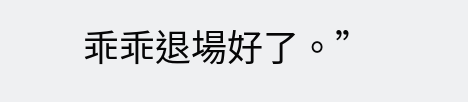乖乖退場好了。”